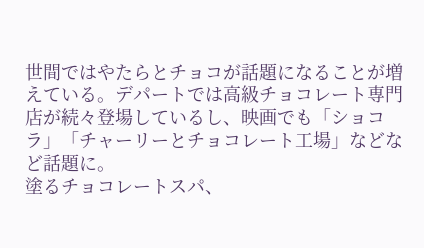世間ではやたらとチョコが話題になることが増えている。デパートでは高級チョコレート専門店が続々登場しているし、映画でも「ショコラ」「チャーリーとチョコレート工場」などなど話題に。
塗るチョコレートスパ、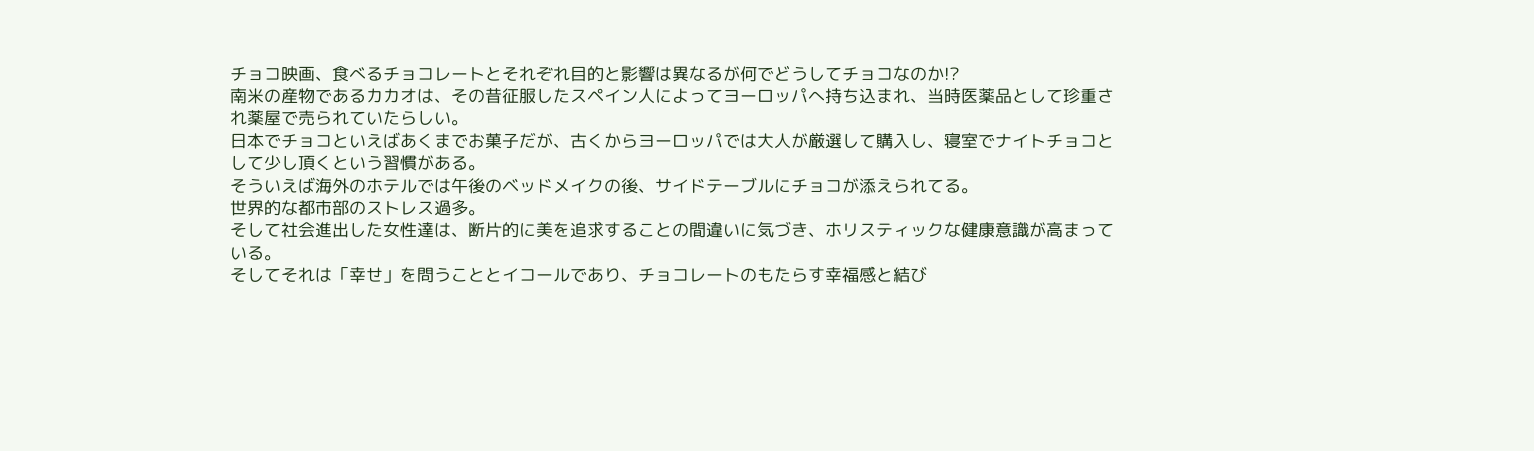チョコ映画、食べるチョコレートとそれぞれ目的と影響は異なるが何でどうしてチョコなのか!?
南米の産物であるカカオは、その昔征服したスペイン人によってヨーロッパへ持ち込まれ、当時医薬品として珍重され薬屋で売られていたらしい。
日本でチョコといえばあくまでお菓子だが、古くからヨーロッパでは大人が厳選して購入し、寝室でナイトチョコとして少し頂くという習慣がある。
そういえば海外のホテルでは午後のベッドメイクの後、サイドテーブルにチョコが添えられてる。
世界的な都市部のストレス過多。
そして社会進出した女性達は、断片的に美を追求することの間違いに気づき、ホリスティックな健康意識が高まっている。
そしてそれは「幸せ」を問うこととイコールであり、チョコレートのもたらす幸福感と結び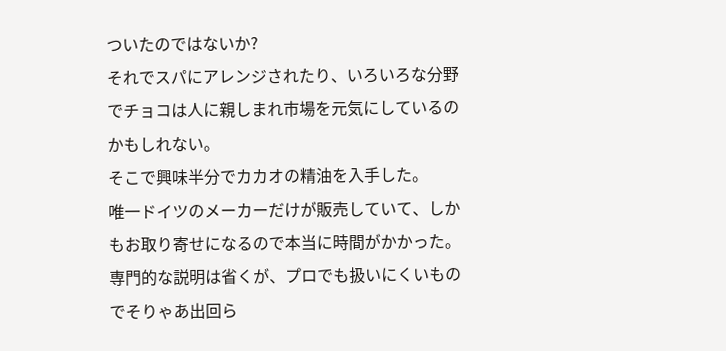ついたのではないか?
それでスパにアレンジされたり、いろいろな分野でチョコは人に親しまれ市場を元気にしているのかもしれない。
そこで興味半分でカカオの精油を入手した。
唯一ドイツのメーカーだけが販売していて、しかもお取り寄せになるので本当に時間がかかった。
専門的な説明は省くが、プロでも扱いにくいものでそりゃあ出回ら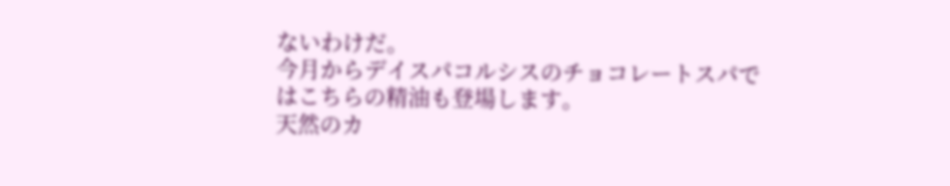ないわけだ。
今月からデイスパコルシスのチョコレートスパではこちらの精油も登場します。
天然のカ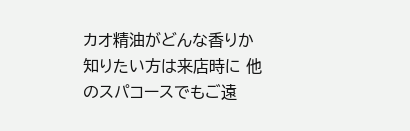カオ精油がどんな香りか知りたい方は来店時に 他のスパコースでもご遠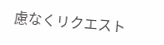慮なくリクエスト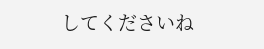してくださいね